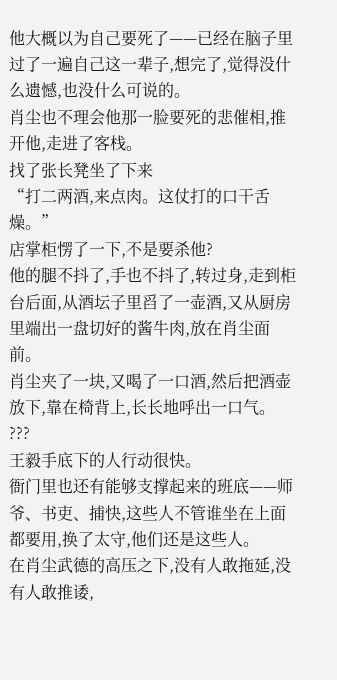他大概以为自己要死了——已经在脑子里过了一遍自己这一辈子,想完了,觉得没什么遗憾,也没什么可说的。
肖尘也不理会他那一脸要死的悲催相,推开他,走进了客栈。
找了张长凳坐了下来
“打二两酒,来点肉。这仗打的口干舌燥。”
店掌柜愣了一下,不是要杀他?
他的腿不抖了,手也不抖了,转过身,走到柜台后面,从酒坛子里舀了一壶酒,又从厨房里端出一盘切好的酱牛肉,放在肖尘面前。
肖尘夹了一块,又喝了一口酒,然后把酒壶放下,靠在椅背上,长长地呼出一口气。
???
王毅手底下的人行动很快。
衙门里也还有能够支撑起来的班底——师爷、书吏、捕快,这些人不管谁坐在上面都要用,换了太守,他们还是这些人。
在肖尘武德的高压之下,没有人敢拖延,没有人敢推诿,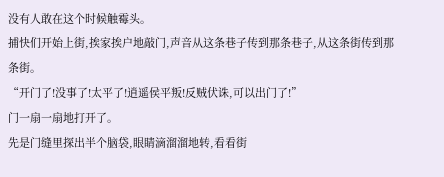没有人敢在这个时候触霉头。
捕快们开始上街,挨家挨户地敲门,声音从这条巷子传到那条巷子,从这条街传到那条街。
“开门了!没事了!太平了!逍遥侯平叛!反贼伏诛,可以出门了!”
门一扇一扇地打开了。
先是门缝里探出半个脑袋,眼睛滴溜溜地转,看看街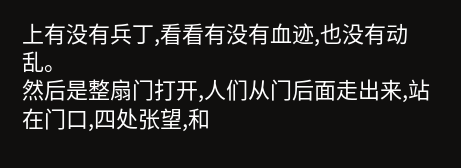上有没有兵丁,看看有没有血迹,也没有动乱。
然后是整扇门打开,人们从门后面走出来,站在门口,四处张望,和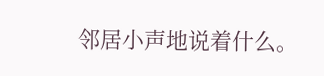邻居小声地说着什么。